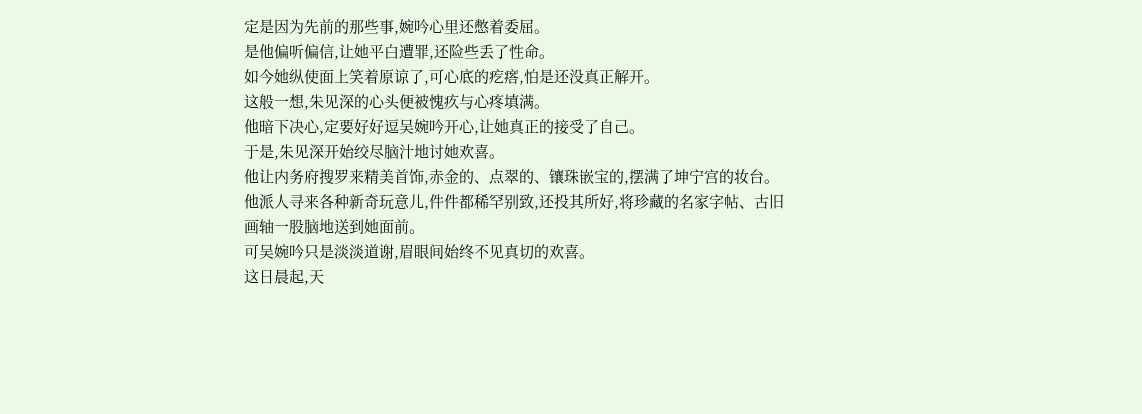定是因为先前的那些事,婉吟心里还憋着委屈。
是他偏听偏信,让她平白遭罪,还险些丢了性命。
如今她纵使面上笑着原谅了,可心底的疙瘩,怕是还没真正解开。
这般一想,朱见深的心头便被愧疚与心疼填满。
他暗下决心,定要好好逗吴婉吟开心,让她真正的接受了自己。
于是,朱见深开始绞尽脑汁地讨她欢喜。
他让内务府搜罗来精美首饰,赤金的、点翠的、镶珠嵌宝的,摆满了坤宁宫的妆台。
他派人寻来各种新奇玩意儿,件件都稀罕别致,还投其所好,将珍藏的名家字帖、古旧画轴一股脑地送到她面前。
可吴婉吟只是淡淡道谢,眉眼间始终不见真切的欢喜。
这日晨起,天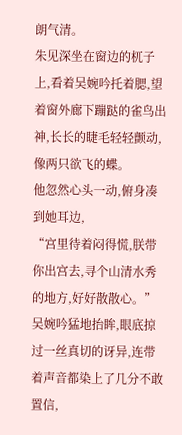朗气清。
朱见深坐在窗边的杌子上,看着吴婉吟托着腮,望着窗外廊下蹦跶的雀鸟出神,长长的睫毛轻轻颤动,像两只欲飞的蝶。
他忽然心头一动,俯身凑到她耳边,
“宫里待着闷得慌,朕带你出宫去,寻个山清水秀的地方,好好散散心。”
吴婉吟猛地抬眸,眼底掠过一丝真切的讶异,连带着声音都染上了几分不敢置信,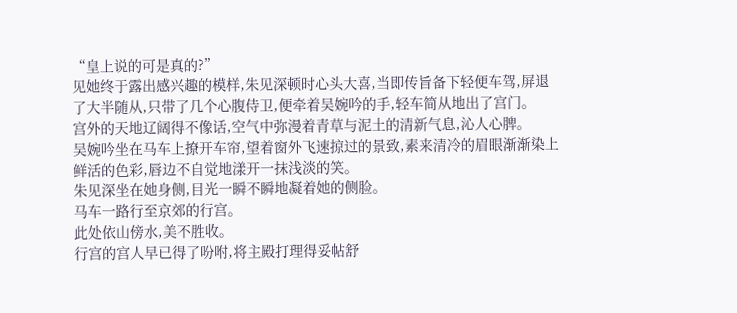“皇上说的可是真的?”
见她终于露出感兴趣的模样,朱见深顿时心头大喜,当即传旨备下轻便车驾,屏退了大半随从,只带了几个心腹侍卫,便牵着吴婉吟的手,轻车简从地出了宫门。
宫外的天地辽阔得不像话,空气中弥漫着青草与泥土的清新气息,沁人心脾。
吴婉吟坐在马车上撩开车帘,望着窗外飞速掠过的景致,素来清冷的眉眼渐渐染上鲜活的色彩,唇边不自觉地漾开一抹浅淡的笑。
朱见深坐在她身侧,目光一瞬不瞬地凝着她的侧脸。
马车一路行至京郊的行宫。
此处依山傍水,美不胜收。
行宫的宫人早已得了吩咐,将主殿打理得妥帖舒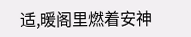适,暖阁里燃着安神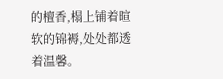的檀香,榻上铺着暄软的锦褥,处处都透着温馨。